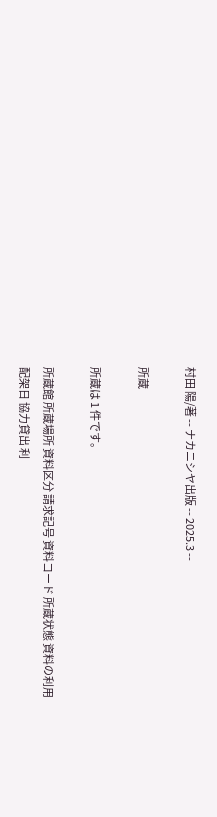村田 陽/著 -- ナカニシヤ出版 -- 2025.3 --

所蔵

所蔵は 1 件です。

所蔵館 所蔵場所 資料区分 請求記号 資料コード 所蔵状態 資料の利用
配架日 協力貸出 利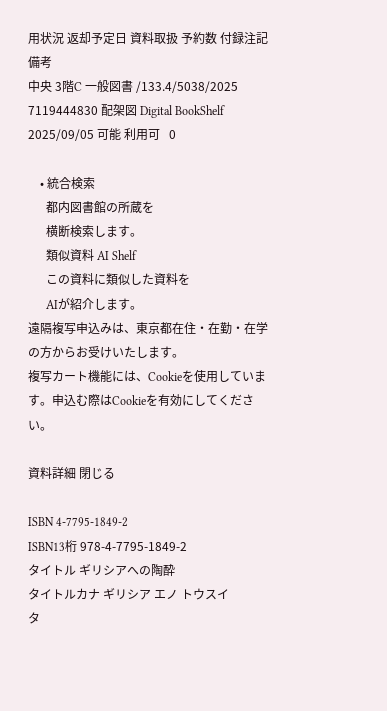用状況 返却予定日 資料取扱 予約数 付録注記 備考
中央 3階C 一般図書 /133.4/5038/2025 7119444830 配架図 Digital BookShelf
2025/09/05 可能 利用可   0

    • 統合検索
      都内図書館の所蔵を
      横断検索します。
      類似資料 AI Shelf
      この資料に類似した資料を
      AIが紹介します。
遠隔複写申込みは、東京都在住・在勤・在学の方からお受けいたします。
複写カート機能には、Cookieを使用しています。申込む際はCookieを有効にしてください。

資料詳細 閉じる

ISBN 4-7795-1849-2
ISBN13桁 978-4-7795-1849-2
タイトル ギリシアへの陶酔
タイトルカナ ギリシア エノ トウスイ
タ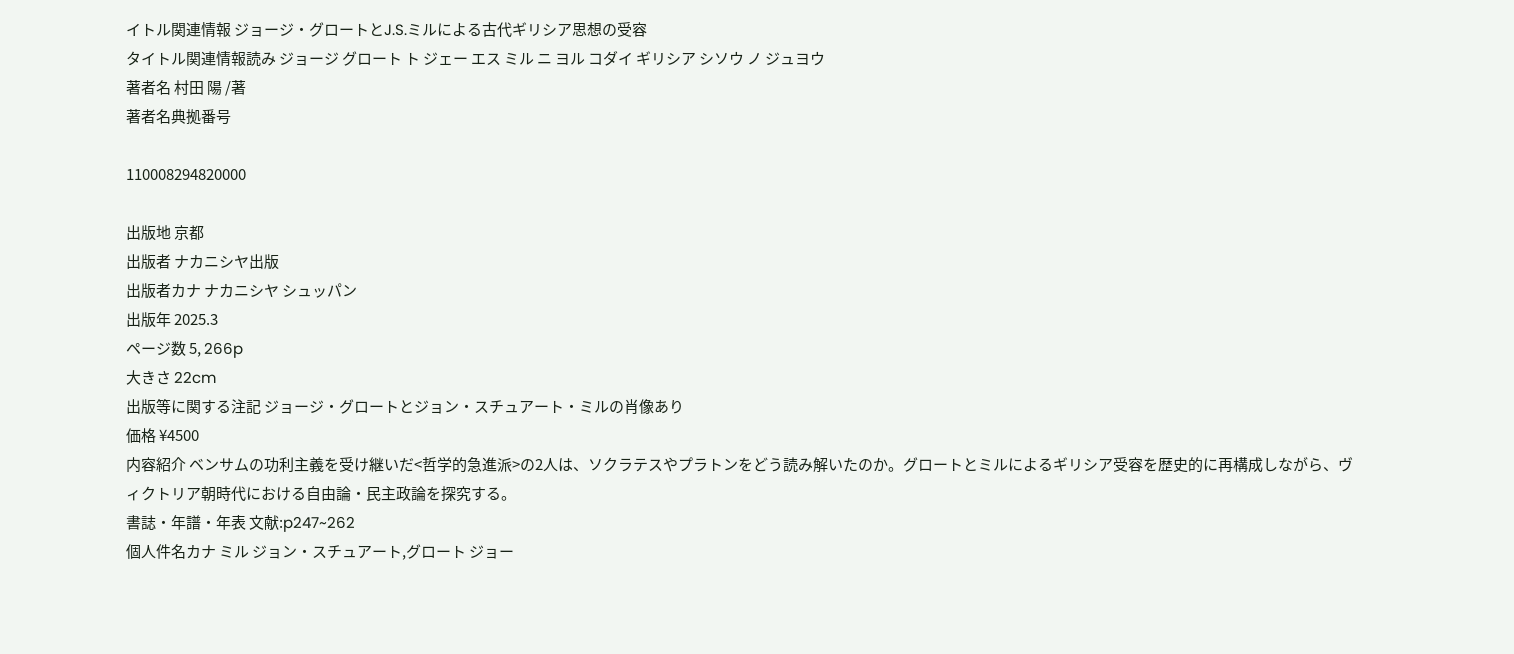イトル関連情報 ジョージ・グロートとJ.S.ミルによる古代ギリシア思想の受容
タイトル関連情報読み ジョージ グロート ト ジェー エス ミル ニ ヨル コダイ ギリシア シソウ ノ ジュヨウ
著者名 村田 陽 /著
著者名典拠番号

110008294820000

出版地 京都
出版者 ナカニシヤ出版
出版者カナ ナカニシヤ シュッパン
出版年 2025.3
ページ数 5, 266p
大きさ 22cm
出版等に関する注記 ジョージ・グロートとジョン・スチュアート・ミルの肖像あり
価格 ¥4500
内容紹介 ベンサムの功利主義を受け継いだ<哲学的急進派>の2人は、ソクラテスやプラトンをどう読み解いたのか。グロートとミルによるギリシア受容を歴史的に再構成しながら、ヴィクトリア朝時代における自由論・民主政論を探究する。
書誌・年譜・年表 文献:p247~262
個人件名カナ ミル ジョン・スチュアート,グロート ジョー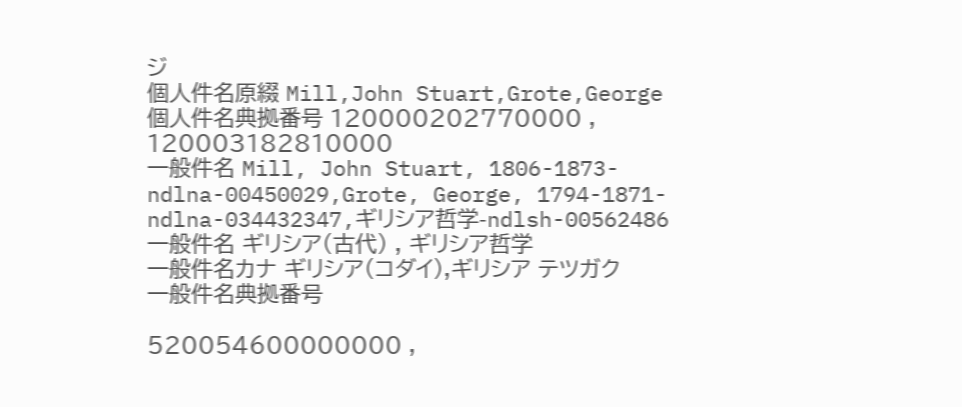ジ
個人件名原綴 Mill,John Stuart,Grote,George
個人件名典拠番号 120000202770000 , 120003182810000
一般件名 Mill, John Stuart, 1806-1873-ndlna-00450029,Grote, George, 1794-1871-ndlna-034432347,ギリシア哲学-ndlsh-00562486
一般件名 ギリシア(古代) , ギリシア哲学
一般件名カナ ギリシア(コダイ),ギリシア テツガク
一般件名典拠番号

520054600000000 ,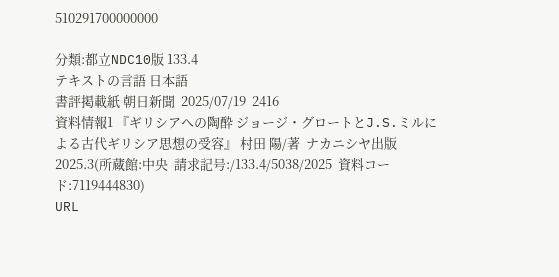510291700000000

分類:都立NDC10版 133.4
テキストの言語 日本語
書評掲載紙 朝日新聞  2025/07/19  2416
資料情報1 『ギリシアへの陶酔 ジョージ・グロートとJ.S.ミルによる古代ギリシア思想の受容』 村田 陽/著  ナカニシヤ出版 2025.3(所蔵館:中央  請求記号:/133.4/5038/2025  資料コード:7119444830)
URL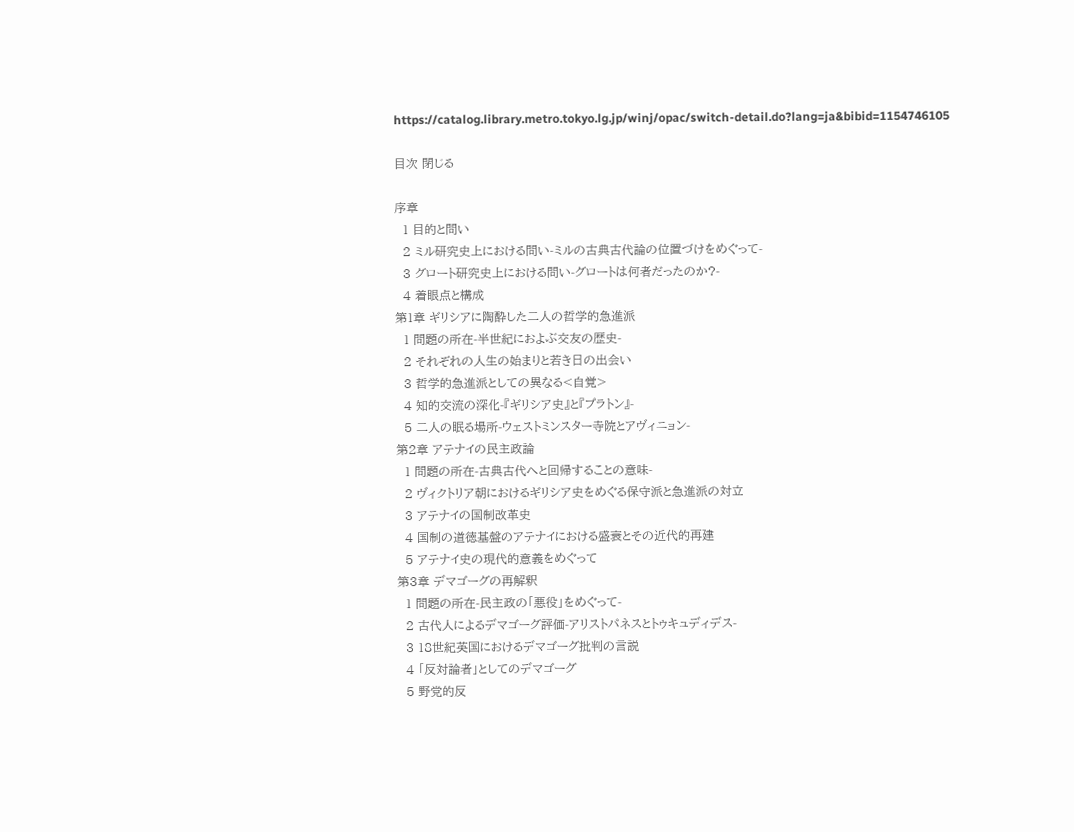https://catalog.library.metro.tokyo.lg.jp/winj/opac/switch-detail.do?lang=ja&bibid=1154746105

目次 閉じる

序章
  1 目的と問い
  2 ミル研究史上における問い-ミルの古典古代論の位置づけをめぐって-
  3 グロート研究史上における問い-グロートは何者だったのか?-
  4 着眼点と構成
第1章 ギリシアに陶酔した二人の哲学的急進派
  1 問題の所在-半世紀におよぶ交友の歴史-
  2 それぞれの人生の始まりと若き日の出会い
  3 哲学的急進派としての異なる<自覚>
  4 知的交流の深化-『ギリシア史』と『プラトン』-
  5 二人の眠る場所-ウェストミンスター寺院とアヴィニョン-
第2章 アテナイの民主政論
  1 問題の所在-古典古代へと回帰することの意味-
  2 ヴィクトリア朝におけるギリシア史をめぐる保守派と急進派の対立
  3 アテナイの国制改革史
  4 国制の道徳基盤のアテナイにおける盛衰とその近代的再建
  5 アテナイ史の現代的意義をめぐって
第3章 デマゴーグの再解釈
  1 問題の所在-民主政の「悪役」をめぐって-
  2 古代人によるデマゴーグ評価-アリストパネスとトゥキュディデス-
  3 18世紀英国におけるデマゴーグ批判の言説
  4 「反対論者」としてのデマゴーグ
  5 野党的反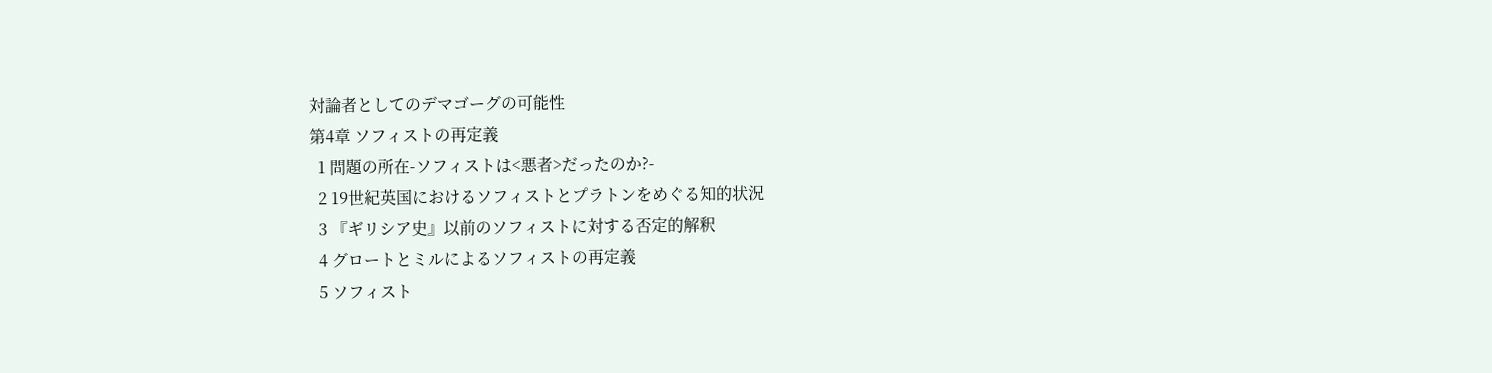対論者としてのデマゴーグの可能性
第4章 ソフィストの再定義
  1 問題の所在-ソフィストは<悪者>だったのか?-
  2 19世紀英国におけるソフィストとプラトンをめぐる知的状況
  3 『ギリシア史』以前のソフィストに対する否定的解釈
  4 グロートとミルによるソフィストの再定義
  5 ソフィスト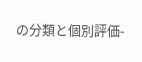の分類と個別評価-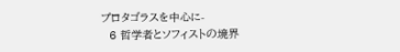プロタゴラスを中心に-
  6 哲学者とソフィストの境界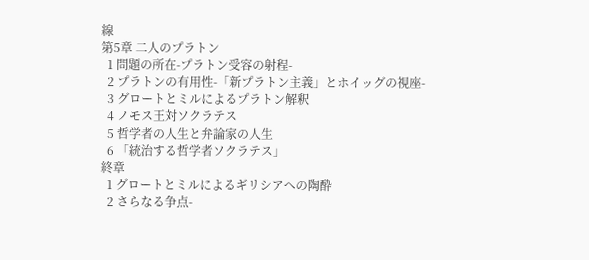線
第5章 二人のプラトン
  1 問題の所在-プラトン受容の射程-
  2 プラトンの有用性-「新プラトン主義」とホイッグの視座-
  3 グロートとミルによるプラトン解釈
  4 ノモス王対ソクラテス
  5 哲学者の人生と弁論家の人生
  6 「統治する哲学者ソクラテス」
終章
  1 グロートとミルによるギリシアへの陶酔
  2 さらなる争点-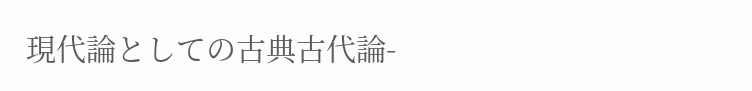現代論としての古典古代論-